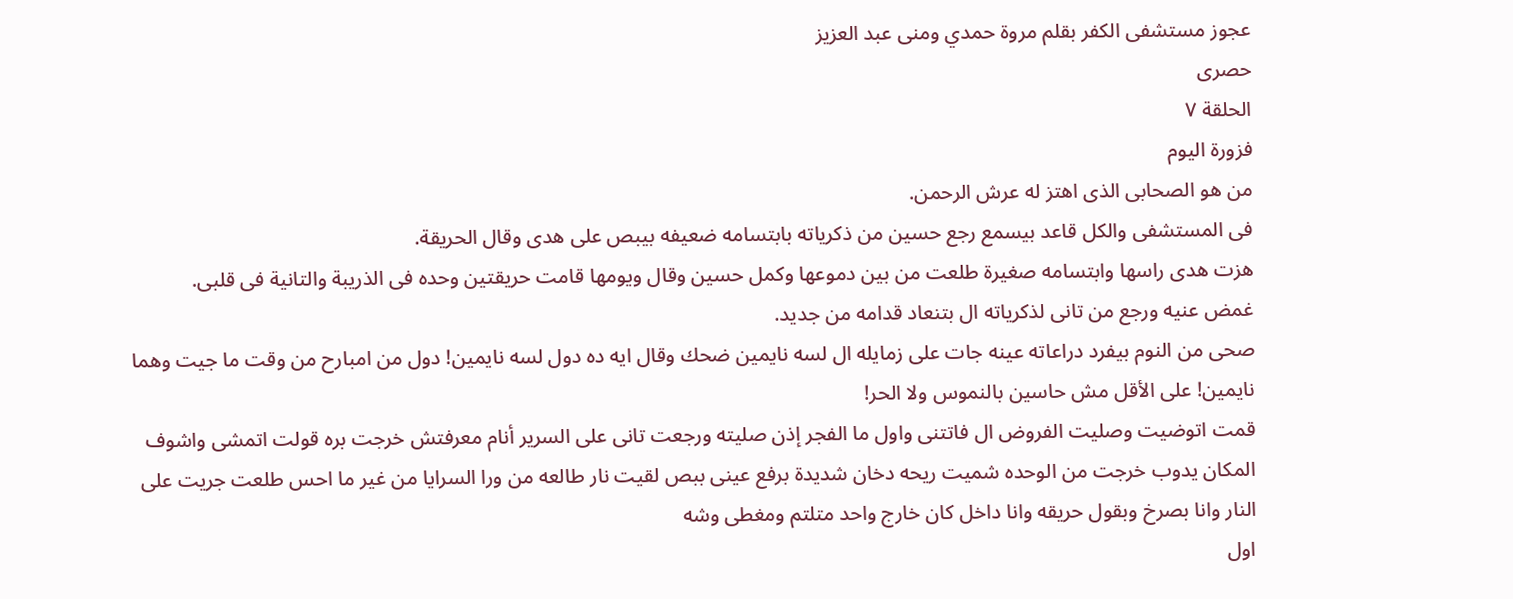عجوز مستشفى الكفر بقلم مروة حمدي ومنى عبد العزيز
حصرى
الحلقة ٧
فزورة اليوم
من هو الصحابى الذى اهتز له عرش الرحمن.
فى المستشفى والكل قاعد بيسمع رجع حسين من ذكرياته بابتسامه ضعيفه بيبص على هدى وقال الحريقة.
هزت هدى راسها وابتسامه صغيرة طلعت من بين دموعها وكمل حسين وقال ويومها قامت حريقتين وحده فى الذريبة والتانية فى قلبى.
غمض عنيه ورجع من تانى لذكرياته ال بتنعاد قدامه من جديد.
صحى من النوم بيفرد دراعاته عينه جات على زمايله ال لسه نايمين ضحك وقال ايه ده دول لسه نايمين! دول من امبارح من وقت ما جيت وهما نايمين! على الأقل مش حاسين بالنموس ولا الحر!
قمت اتوضيت وصليت الفروض ال فاتتنى واول ما الفجر إذن صليته ورجعت تانى على السرير أنام معرفتش خرجت بره قولت اتمشى واشوف المكان يدوب خرجت من الوحده شميت ريحه دخان شديدة برفع عينى ببص لقيت نار طالعه من ورا السرايا من غير ما احس طلعت جريت على النار وانا بصرخ وبقول حريقه وانا داخل كان خارج واحد متلتم ومغطى وشه
اول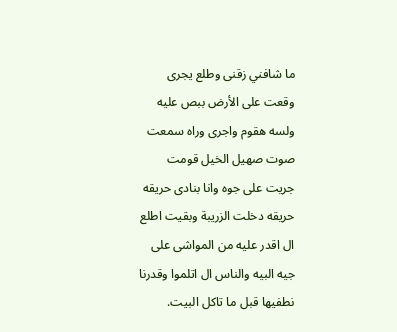ما شافني زقنى وطلع يجرى وقعت على الأرض ببص عليه ولسه هقوم واجرى وراه سمعت صوت صهيل الخيل قومت جريت على جوه وانا بنادى حريقه حريقه دخلت الزريبة وبقيت اطلع ال اقدر عليه من المواشى على جيه البيه والناس ال اتلموا وقدرنا نطفيها قبل ما تاكل البيت.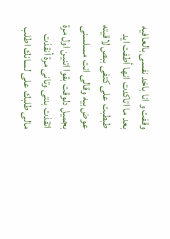وقفت و انا باخد نفسى بالعافيه بعد ما اتاكدت انها أطفت ايد طبطبت على كتفى ببص لاقيته عوض بيه وقالى انت مسلسنى بجميل دلوقت بقوا اتنين اول مرة اتقذت بنتى وتانى مرة أنقذت مالى طلبك على لسانك اطلب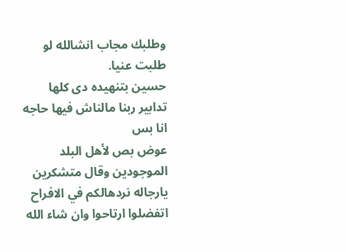وطلبك مجاب انشالله لو طلبت عنيا.
حسين بتنهيده دى كلها تدابير ربنا مالناش فيها حاجه انا بس
عوض بص لأهل البلد الموجودين وقال متشكرين يارجاله نردهالكم في الافراح اتفضلوا ارتاحوا وان شاء الله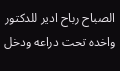الصباح رباح ادير للدكتور واخده تحت دراعه ودخل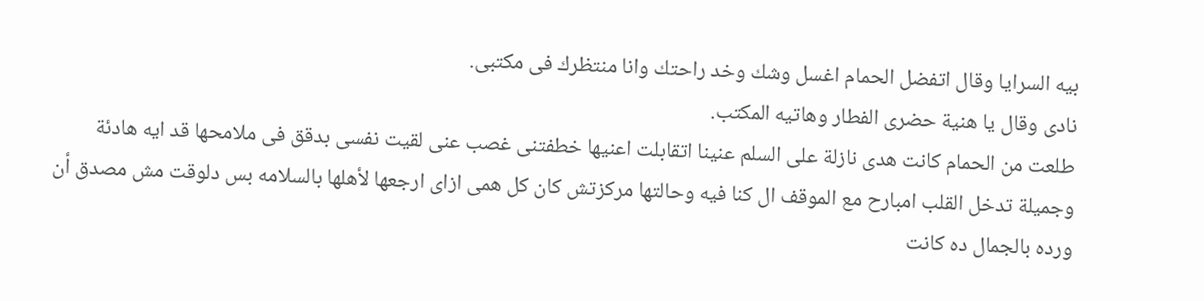بيه السرايا وقال اتفضل الحمام اغسل وشك وخد راحتك وانا منتظرك فى مكتبى.
نادى وقال يا هنية حضرى الفطار وهاتيه المكتب.
طلعت من الحمام كانت هدى نازلة على السلم عنينا اتقابلت اعنيها خطفتنى غصب عنى لقيت نفسى بدقق فى ملامحها قد ايه هادئة وجميلة تدخل القلب امبارح مع الموقف ال كنا فيه وحالتها مركزتش كان كل همى ازاى ارجعها لأهلها بالسلامه بس دلوقت مش مصدق أن ورده بالجمال ده كانت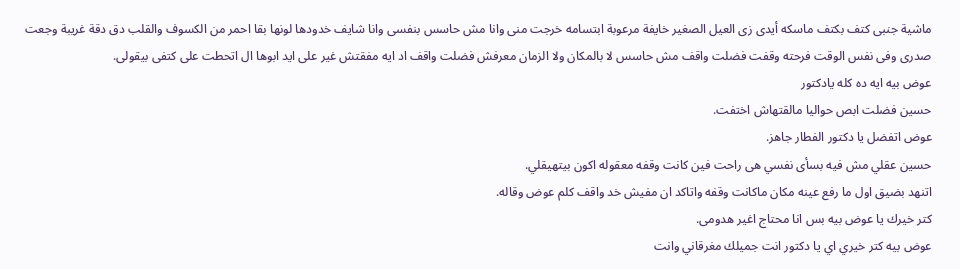ماشية جنبى كتف بكتف ماسكه أيدى زى العيل الصغير خايفة مرعوبة ابتسامه خرجت منى وانا مش حاسس بنفسى وانا شايف خدودها لونها بقا احمر من الكسوف والقلب دق دقة غريبة وجعت صدرى وفى نفس الوقت فرحته وقفت فضلت واقف مش حاسس لا بالمكان ولا الزمان معرفش فضلت واقف اد ايه مفقتش غير على ايد ابوها ال اتحطت على كتفى بيقولى.
عوض بيه ايه ده كله يادكتور
حسين فضلت ابص حواليا مالقتهاش اختفت.
عوض اتفضل يا دكتور الفطار جاهز.
حسين عقلي مش فيه بسأى نفسي هى راحت فين كانت وقفه معقوله اكون بيتهيقلي.
اتنهد بضيق اول ما رفع عينه مكان ماكانت وقفه واتاكد ان مفيش خد واقف كلم عوض وقاله.
كتر خيرك يا عوض بيه بس انا محتاج اغير هدومى.
عوض بيه كتر خيري اي يا دكتور انت جميلك مغرقاني وانت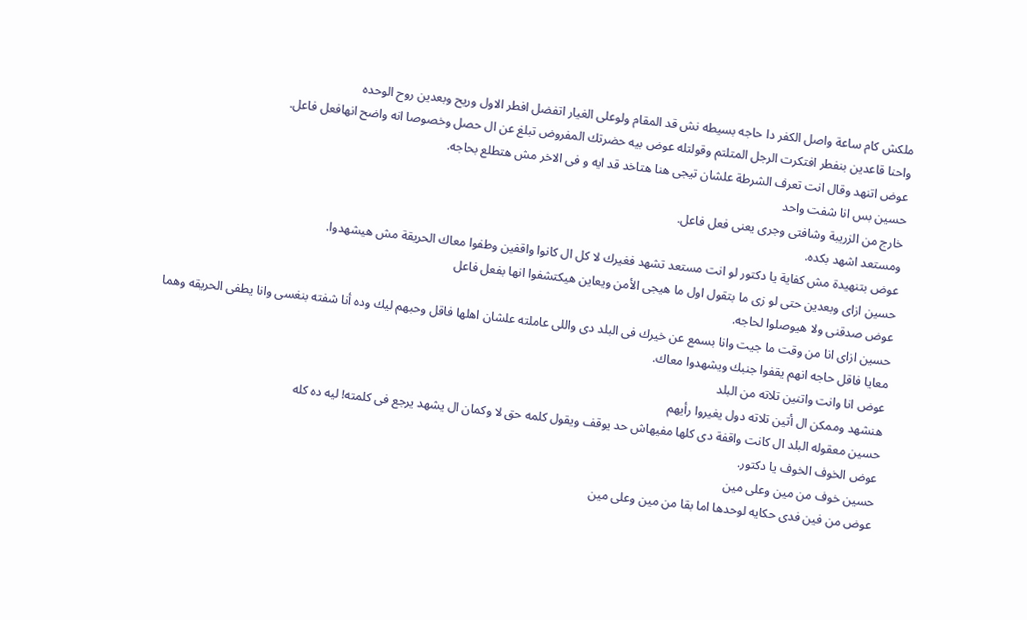ملكش كام ساعة واصل الكفر دا حاجه بسيطه نش قد المقام ولوعلى الغيار اتفضل افطر الاول وريح وبعدين روح الوحده
واحنا قاعدين بنفطر افتكرت الرجل المتلتم وقولتله عوض بيه حضرتك المفروض تبلغ عن ال حصل وخصوصا انه واضح انهافعل فاعل.
عوض اتنهد وقال انت تعرف الشرطة علشان تيجى هنا هتاخد قد ايه و فى الاخر مش هتطلع بحاجه.
حسين بس انا شفت واحد
خارج من الزريبة وشافتى وجرى يعنى فعل فاعل.
ومستعد اشهد بكده.
عوض بتنهيدة مش كفاية يا دكتور لو انت مستعد تشهد فغيرك لا كل ال كانوا واقفين وطفوا معاك الحريقة مش هيشهدوا.
حسين ازاى وبعدين حتى لو زى ما بتقول اول ما هيجى الأمن ويعاين هيكتشفوا انها بفعل فاعل
عوض صدقنى ولا هيوصلوا لحاجه.
حسين ازاى انا من وقت ما جيت وانا بسمع عن خيرك فى البلد دى واللى عاملته علشان اهلها فاقل وحبهم ليك وده أنا شفته بنغسى وانا يطفى الحريقه وهما معايا فاقل حاجه انهم يقفوا جنبك ويشهدوا معاك.
عوض انا وانت واتنين تلاته من البلد
هنشهد وممكن ال أتين تلاته دول يغيروا رأيهم
حسين معقوله البلد ال كانت واقفة دى كلها مفيهاش حد يوقف ويقول كلمه حق لا وكمان ال يشهد يرجع فى كلمته! ليه ده كله
عوض الخوف الخوف يا دكتور.
حسين خوف من مين وعلى مين
عوض من فين فدى حكايه لوحدها اما بقا من مين وعلى مين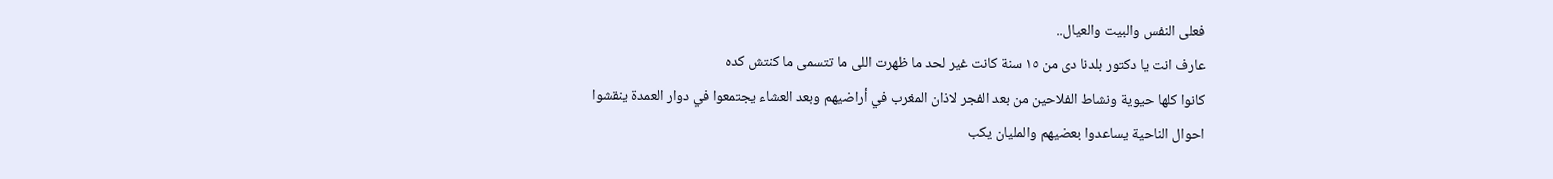فعلى النفس والبيت والعيال..
عارف انت يا دكتور بلدنا دى من ١٥ سنة كانت غير لحد ما ظهرت اللى ما تتسمى ما كنتش كده
كانوا كلها حيوية ونشاط الفلاحين من بعد الفجر لاذان المغرب في أراضيهم وبعد العشاء يجتمعوا في دوار العمدة ينقشوا احوال الناحية يساعدوا بعضيهم والمليان يكب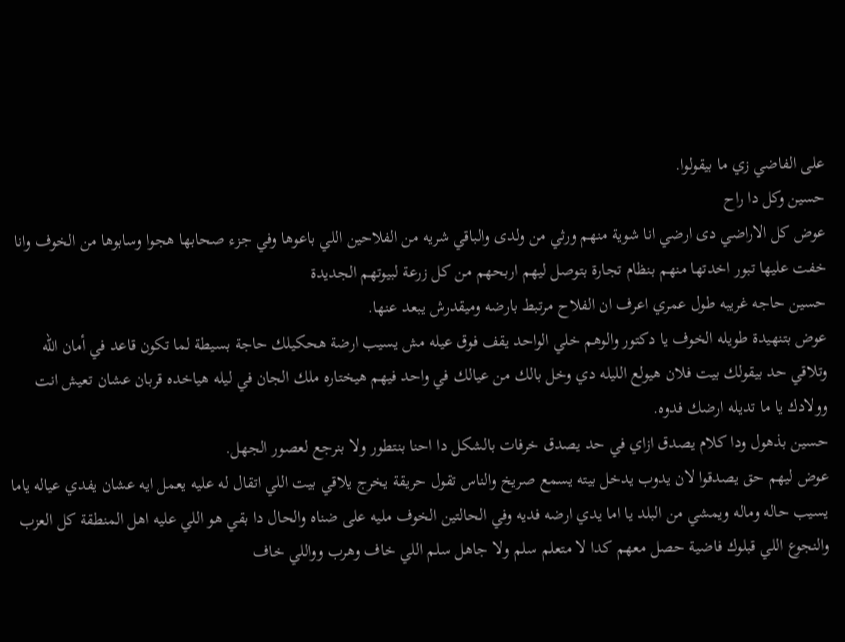على الفاضي زي ما بيقولوا.
حسين وكل دا راح
عوض كل الاراضي دى ارضي انا شوية منهم ورثي من ولدى والباقي شريه من الفلاحين اللي باعوها وفي جزء صحابها هجوا وسابوها من الخوف وانا خفت عليها تبور اخدتها منهم بنظام تجارة بتوصل ليهم اربحهم من كل زرعة لبيوتهم الجديدة
حسين حاجه غريبه طول عمري اعرف ان الفلاح مرتبط بارضه وميقدرش يبعد عنها.
عوض بتنهيدة طويله الخوف يا دكتور والوهم خلي الواحد يقف فوق عيله مش يسيب ارضة هحكيلك حاجة بسيطة لما تكون قاعد في أمان الله وتلاقي حد بيقولك بيت فلان هيولع الليله دي وخل بالك من عيالك في واحد فيهم هيختاره ملك الجان في ليله هياخده قربان عشان تعيش انت وولادك يا ما تديله ارضك فدوه.
حسين بذهول ودا كلام يصدق ازاي في حد يصدق خرفات بالشكل دا احنا بنتطور ولا بنرجع لعصور الجهل.
عوض ليهم حق يصدقوا لان يدوب يدخل بيته يسمع صريخ والناس تقول حريقة يخرج يلاقي بيت اللي اتقال له عليه يعمل ايه عشان يفدي عياله ياما يسيب حاله وماله ويمشي من البلد يا اما يدي ارضه فديه وفي الحالتين الخوف مليه على ضناه والحال دا بقي هو اللي عليه اهل المنطقة كل العزب والنجوع اللي قبلوك فاضية حصل معهم كدا لا متعلم سلم ولا جاهل سلم اللي خاف وهرب وواللي خاف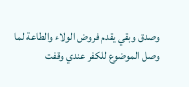وصدق وبقي يقدم فروض الولاء والطاعة لما وصل الموضوع للكفر عندي وقفت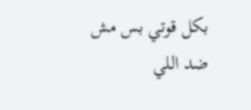بكل قوتي بس مش ضد اللي